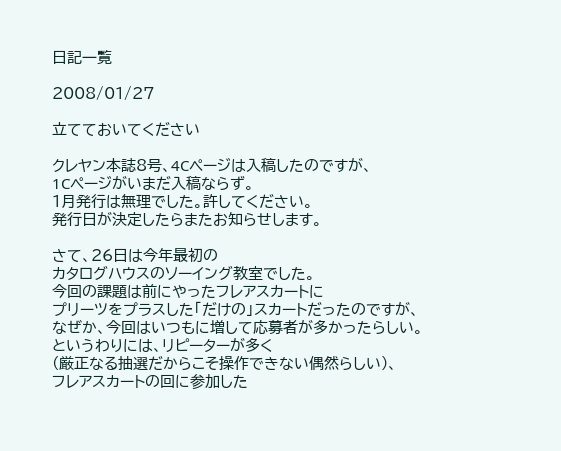日記一覧

2008/01/27

立てておいてください

クレヤン本誌8号、4Cページは入稿したのですが、
1Cページがいまだ入稿ならず。
1月発行は無理でした。許してください。
発行日が決定したらまたお知らせします。

さて、26日は今年最初の
カタログハウスのソーイング教室でした。
今回の課題は前にやったフレアスカートに
プリーツをプラスした「だけの」スカートだったのですが、
なぜか、今回はいつもに増して応募者が多かったらしい。
というわりには、リピーターが多く
(厳正なる抽選だからこそ操作できない偶然らしい)、
フレアスカートの回に参加した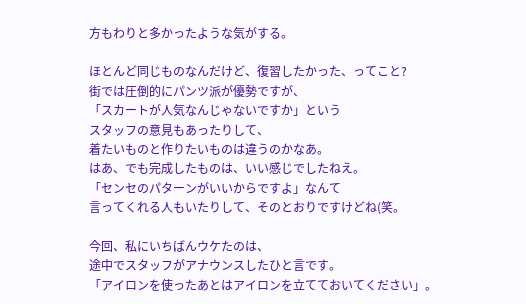方もわりと多かったような気がする。

ほとんど同じものなんだけど、復習したかった、ってこと?
街では圧倒的にパンツ派が優勢ですが、
「スカートが人気なんじゃないですか」という
スタッフの意見もあったりして、
着たいものと作りたいものは違うのかなあ。
はあ、でも完成したものは、いい感じでしたねえ。
「センセのパターンがいいからですよ」なんて
言ってくれる人もいたりして、そのとおりですけどね(笑。

今回、私にいちばんウケたのは、
途中でスタッフがアナウンスしたひと言です。
「アイロンを使ったあとはアイロンを立てておいてください」。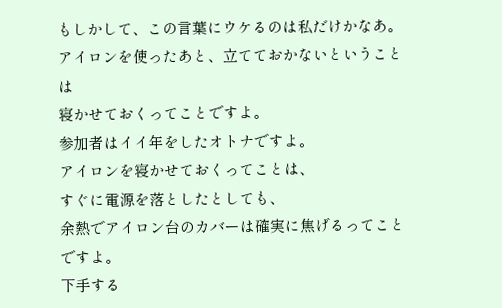もしかして、この言葉にウケるのは私だけかなあ。
アイロンを使ったあと、立てておかないということは
寝かせておくってことですよ。
参加者はイイ年をしたオトナですよ。
アイロンを寝かせておくってことは、
すぐに電源を落としたとしても、
余熱でアイロン台のカバーは確実に焦げるってことですよ。
下手する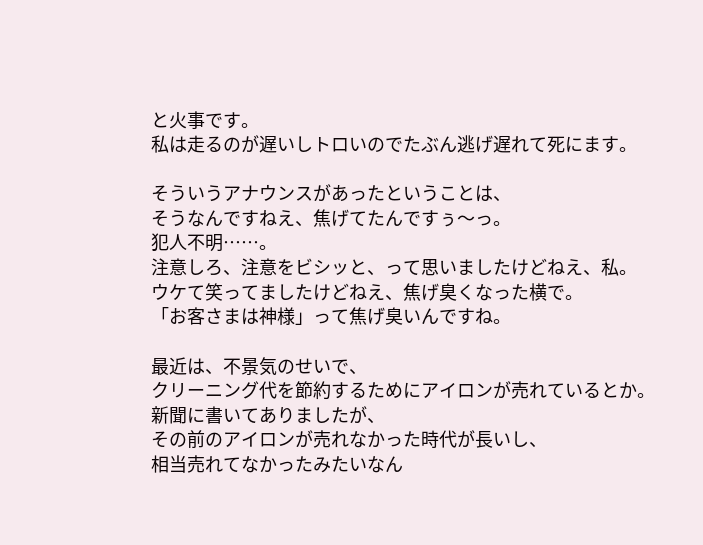と火事です。
私は走るのが遅いしトロいのでたぶん逃げ遅れて死にます。

そういうアナウンスがあったということは、
そうなんですねえ、焦げてたんですぅ〜っ。
犯人不明……。
注意しろ、注意をビシッと、って思いましたけどねえ、私。
ウケて笑ってましたけどねえ、焦げ臭くなった横で。
「お客さまは神様」って焦げ臭いんですね。

最近は、不景気のせいで、
クリーニング代を節約するためにアイロンが売れているとか。
新聞に書いてありましたが、
その前のアイロンが売れなかった時代が長いし、
相当売れてなかったみたいなん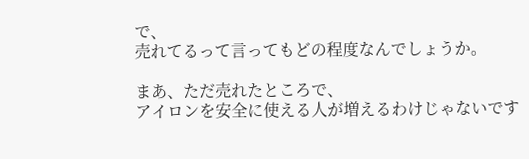で、
売れてるって言ってもどの程度なんでしょうか。

まあ、ただ売れたところで、
アイロンを安全に使える人が増えるわけじゃないです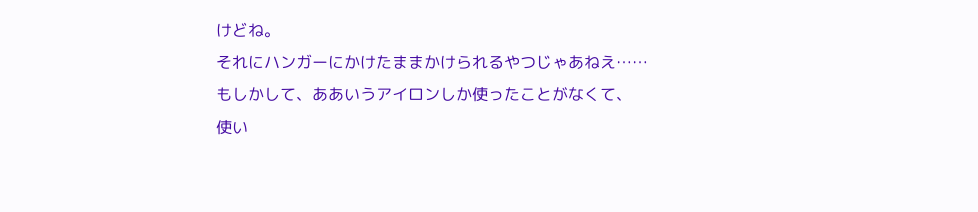けどね。
それにハンガーにかけたままかけられるやつじゃあねえ……
もしかして、ああいうアイロンしか使ったことがなくて、
使い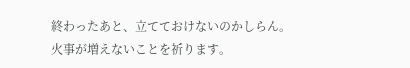終わったあと、立てておけないのかしらん。
火事が増えないことを祈ります。